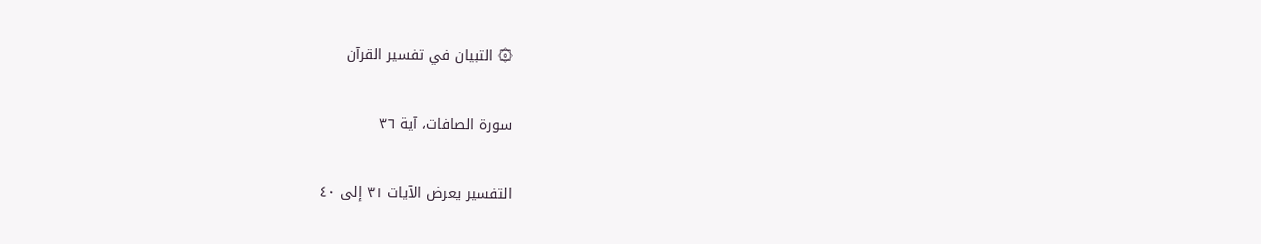۞ التبيان في تفسير القرآن

سورة الصافات، آية ٣٦

التفسير يعرض الآيات ٣١ إلى ٤٠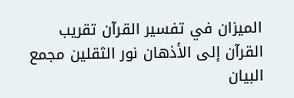الميزان في تفسير القرآن تقريب القرآن إلى الأذهان نور الثقلين مجمع البيان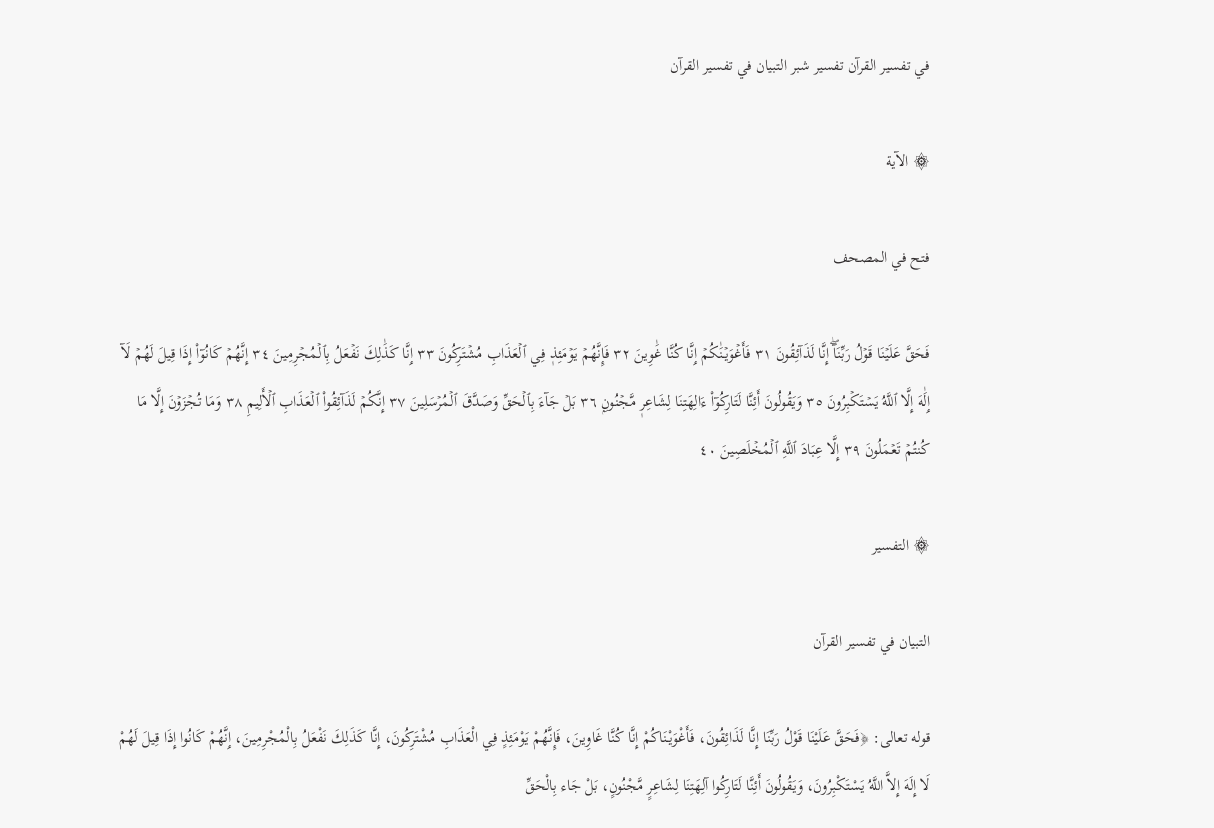في تفسير القرآن تفسير شبر التبيان في تفسير القرآن

۞ الآية

فتح في المصحف

فَحَقَّ عَلَيۡنَا قَوۡلُ رَبِّنَآۖ إِنَّا لَذَآئِقُونَ ٣١ فَأَغۡوَيۡنَٰكُمۡ إِنَّا كُنَّا غَٰوِينَ ٣٢ فَإِنَّهُمۡ يَوۡمَئِذٖ فِي ٱلۡعَذَابِ مُشۡتَرِكُونَ ٣٣ إِنَّا كَذَٰلِكَ نَفۡعَلُ بِٱلۡمُجۡرِمِينَ ٣٤ إِنَّهُمۡ كَانُوٓاْ إِذَا قِيلَ لَهُمۡ لَآ إِلَٰهَ إِلَّا ٱللَّهُ يَسۡتَكۡبِرُونَ ٣٥ وَيَقُولُونَ أَئِنَّا لَتَارِكُوٓاْ ءَالِهَتِنَا لِشَاعِرٖ مَّجۡنُونِۭ ٣٦ بَلۡ جَآءَ بِٱلۡحَقِّ وَصَدَّقَ ٱلۡمُرۡسَلِينَ ٣٧ إِنَّكُمۡ لَذَآئِقُواْ ٱلۡعَذَابِ ٱلۡأَلِيمِ ٣٨ وَمَا تُجۡزَوۡنَ إِلَّا مَا كُنتُمۡ تَعۡمَلُونَ ٣٩ إِلَّا عِبَادَ ٱللَّهِ ٱلۡمُخۡلَصِينَ ٤٠

۞ التفسير

التبيان في تفسير القرآن

قوله تعالى: ﴿فَحَقَّ عَلَيْنَا قَوْلُ رَبِّنَا إِنَّا لَذَائِقُونَ، فَأَغْوَيْنَاكُمْ إِنَّا كُنَّا غَاوِينَ، فَإِنَّهُمْ يَوْمَئِذٍ فِي الْعَذَابِ مُشْتَرِكُونَ، إِنَّا كَذَلِكَ نَفْعَلُ بِالْمُجْرِمِينَ، إِنَّهُمْ كَانُوا إِذَا قِيلَ لَهُمْ لَا إِلَهَ إِلاَّ اللَّهُ يَسْتَكْبِرُونَ، وَيَقُولُونَ أَئِنَّا لَتَارِكُوا آلِهَتِنَا لِشَاعِرٍ مَّجْنُونٍ، بَلْ جَاء بِالْحَقِّ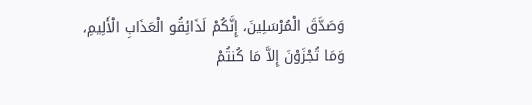وَصَدَّقَ الْمُرْسَلِينَ، إِنَّكُمْ لَذَائِقُو الْعَذَابِ الْأَلِيمِ، وَمَا تُجْزَوْنَ إِلاَّ مَا كُنتُمْ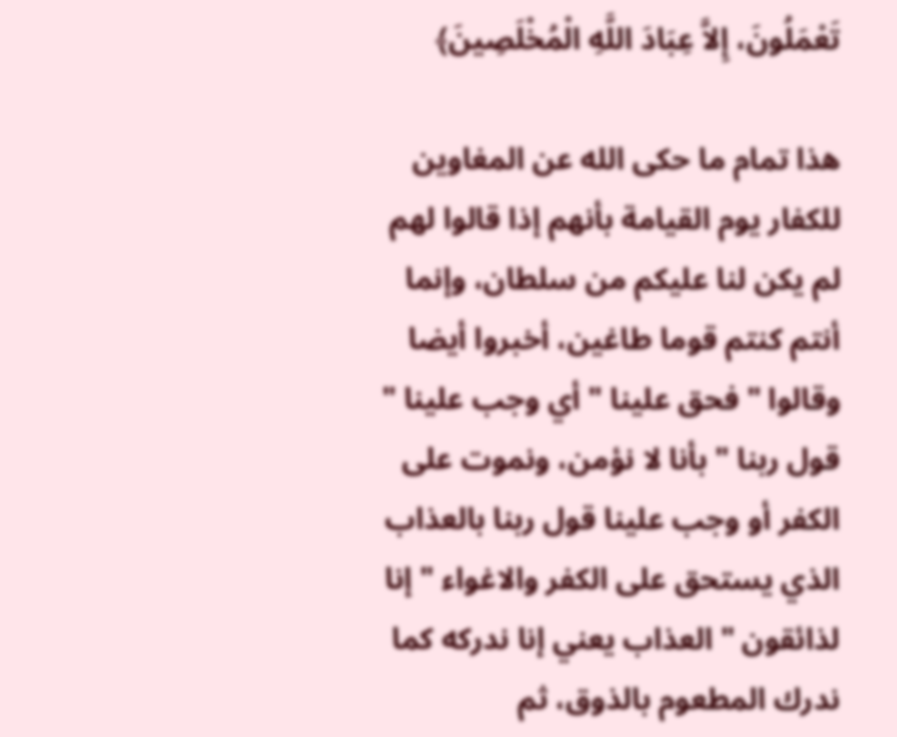تَعْمَلُونَ، إِلاَّ عِبَادَ اللَّهِ الْمُخْلَصِينَ﴾

هذا تمام ما حكى الله عن المغاوين للكفار يوم القيامة بأنهم إذا قالوا لهم لم يكن لنا عليكم من سلطان، وإنما أنتم كنتم قوما طاغين، أخبروا أيضا وقالوا " فحق علينا " أي وجب علينا " قول ربنا " بأنا لا نؤمن، ونموت على الكفر أو وجب علينا قول ربنا بالعذاب الذي يستحق على الكفر والاغواء " إنا لذائقون " العذاب يعني إنا ندركه كما ندرك المطعوم بالذوق، ثم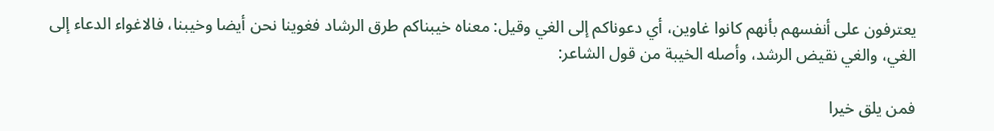يعترفون على أنفسهم بأنهم كانوا غاوين، أي دعوناكم إلى الغي وقيل: معناه خيبناكم طرق الرشاد فغوينا نحن أيضا وخيبنا، فالاغواء الدعاء إلى الغي، والغي نقيض الرشد، وأصله الخيبة من قول الشاعر:

فمن يلق خيرا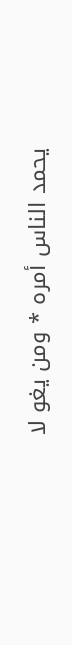يحمد الناس أمره * ومن يغو لا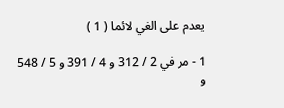يعدم على الغي لائما ( 1 )

1 - مر في 2 / 312 و 4 / 391 و 5 / 548 و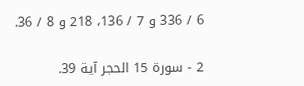6 / 336 و 7 / 136، 218 و 8 / 36.

2 - سورة 15 الحجر آية 39.